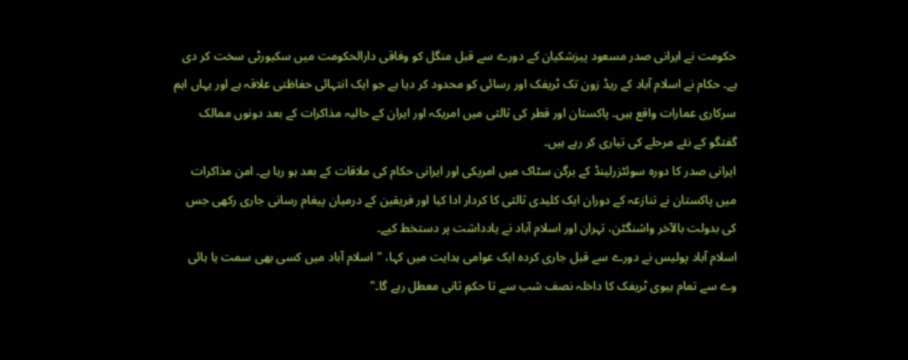حکومت نے ایرانی صدر مسعود پیزشکیان کے دورے سے قبل منگل کو وفاقی دارالحکومت میں سکیورٹی سخت کر دی ہے۔ حکام نے اسلام آباد کے ریڈ زون تک ٹریفک اور رسائی کو محدود کر دیا ہے جو ایک انتہائی حفاظتی علاقہ ہے اور یہاں اہم سرکاری عمارات واقع ہیں۔ پاکستان اور قطر کی ثالثی میں امریکہ اور ایران کے حالیہ مذاکرات کے بعد دونوں ممالک گفتگو کے نئے مرحلے کی تیاری کر رہے ہیں۔
ایرانی صدر کا دورہ سوئٹزرلینڈ کے برگن سٹاک میں امریکی اور ایرانی حکام کی ملاقات کے بعد ہو رہا ہے۔ امن مذاکرات میں پاکستان نے تنازعہ کے دوران ایک کلیدی ثالثی کا کردار ادا کیا اور فریقین کے درمیان پیغام رسانی جاری رکھی جس کی بدولت بالآخر واشنگٹن، تہران اور اسلام آباد نے یادداشت پر دستخط کیے۔
اسلام آباد پولیس نے دورے سے قبل جاری کردہ ایک عوامی ہدایت میں کہا، "اسلام آباد میں کسی بھی سمت یا ہائی وے سے تمام ہیوی ٹریفک کا داخلہ نصف شب سے تا حکمِ ثانی معطل رہے گا۔"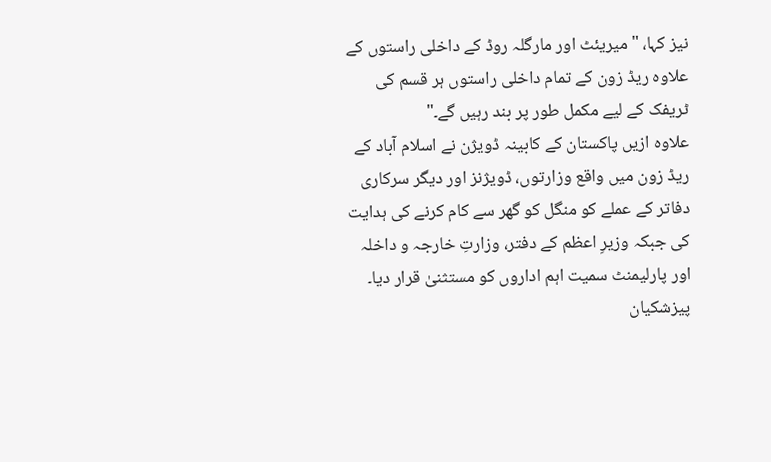نیز کہا، "میریئٹ اور مارگلہ روڈ کے داخلی راستوں کے علاوہ ریڈ زون کے تمام داخلی راستوں ہر قسم کی ٹریفک کے لیے مکمل طور پر بند رہیں گے۔"
علاوہ ازیں پاکستان کے کابینہ ڈویژن نے اسلام آباد کے ریڈ زون میں واقع وزارتوں، ڈویژنز اور دیگر سرکاری دفاتر کے عملے کو منگل کو گھر سے کام کرنے کی ہدایت کی جبکہ وزیرِ اعظم کے دفتر، وزارتِ خارجہ و داخلہ اور پارلیمنٹ سمیت اہم اداروں کو مستثنیٰ قرار دیا۔
پیزشکیان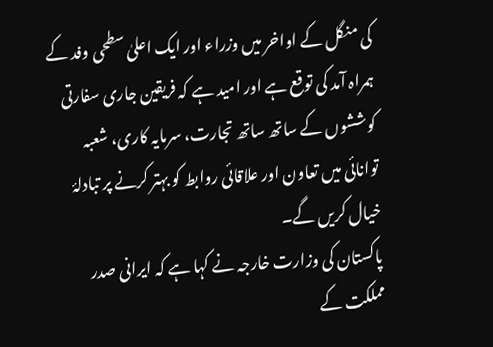کی منگل کے اواخر میں وزراء اور ایک اعلیٰ سطحی وفد کے ہمراہ آمد کی توقع ہے اور امید ہے کہ فریقین جاری سفارتی کوششوں کے ساتھ ساتھ تجارت، سرمایہ کاری، شعبہ توانائی میں تعاون اور علاقائی روابط کو بہتر کرنے پر تبادلۂ خیال کریں گے۔
پاکستان کی وزارت خارجہ نے کہا ہے کہ ایرانی صدر مملکت کے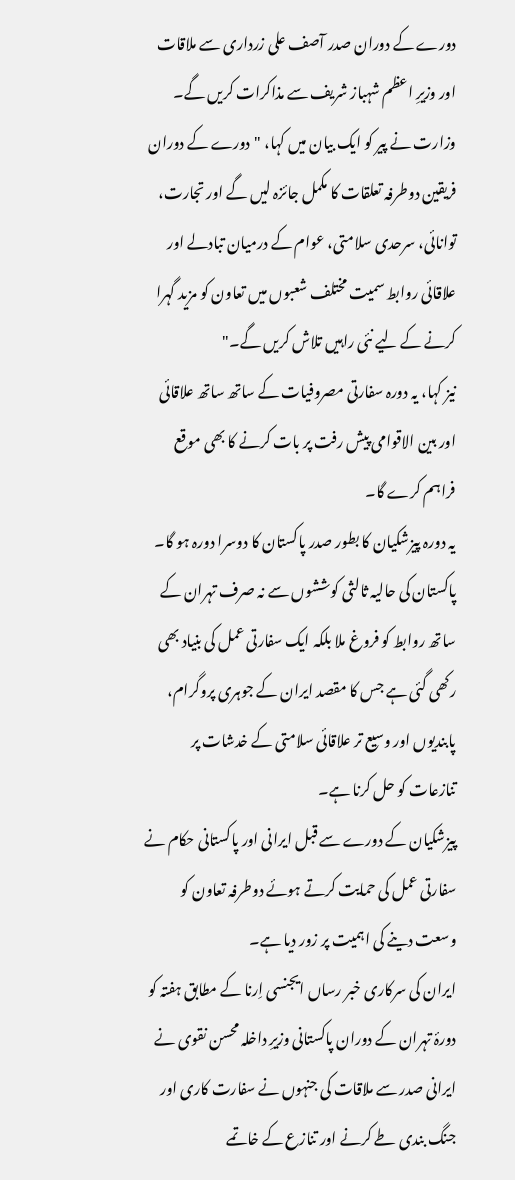دورے کے دوران صدر آصف علی زرداری سے ملاقات اور وزیرِ اعظم شہباز شریف سے مذاکرات کریں گے۔
وزارت نے پیر کو ایک بیان میں کہا، "دورے کے دوران فریقین دوطرفہ تعلقات کا مکمل جائزہ لیں گے اور تجارت، توانائی، سرحدی سلامتی، عوام کے درمیان تبادلے اور علاقائی روابط سمیت مختلف شعبوں میں تعاون کو مزید گہرا کرنے کے لیے نئی راہیں تلاش کریں گے۔"
نیز کہا، یہ دورہ سفارتی مصروفیات کے ساتھ ساتھ علاقائی اور بین الاقوامی پیش رفت پر بات کرنے کا بھی موقع فراہم کرے گا۔
یہ دورہ پیزشکیان کا بطور صدر پاکستان کا دوسرا دورہ ہو گا۔
پاکستان کی حالیہ ثالثی کوششوں سے نہ صرف تہران کے ساتھ روابط کو فروغ ملا بلکہ ایک سفارتی عمل کی بنیاد بھی رکھی گئی ہے جس کا مقصد ایران کے جوہری پروگرام، پابندیوں اور وسیع تر علاقائی سلامتی کے خدشات پر تنازعات کو حل کرنا ہے۔
پیزشکیان کے دورے سے قبل ایرانی اور پاکستانی حکام نے سفارتی عمل کی حمایت کرتے ہوئے دوطرفہ تعاون کو وسعت دینے کی اہمیت پر زور دیا ہے۔
ایران کی سرکاری خبر رساں ایجنسی اِرنا کے مطابق ہفتہ کو دورۂ تہران کے دوران پاکستانی وزیرِ داخلہ محسن نقوی نے ایرانی صدر سے ملاقات کی جنہوں نے سفارت کاری اور جنگ بندی طے کرنے اور تنازع کے خاتمے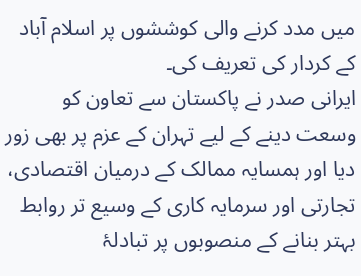میں مدد کرنے والی کوششوں پر اسلام آباد کے کردار کی تعریف کی۔
ایرانی صدر نے پاکستان سے تعاون کو وسعت دینے کے لیے تہران کے عزم پر بھی زور دیا اور ہمسایہ ممالک کے درمیان اقتصادی، تجارتی اور سرمایہ کاری کے وسیع تر روابط بہتر بنانے کے منصوبوں پر تبادلۂ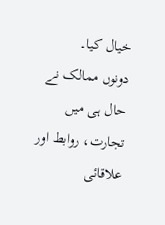خیال کیا۔
دونوں ممالک نے حال ہی میں تجارت، روابط اور علاقائی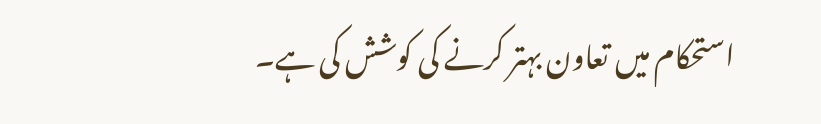استحکام میں تعاون بہتر کرنے کی کوشش کی ہے۔